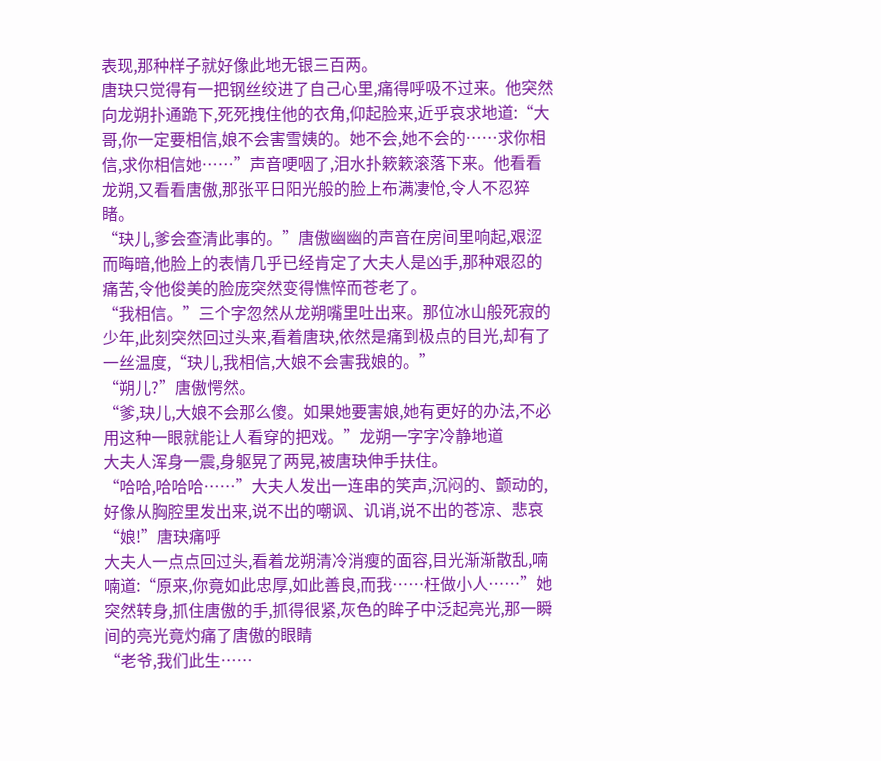表现,那种样子就好像此地无银三百两。
唐玦只觉得有一把钢丝绞进了自己心里,痛得呼吸不过来。他突然向龙朔扑通跪下,死死拽住他的衣角,仰起脸来,近乎哀求地道:“大哥,你一定要相信,娘不会害雪姨的。她不会,她不会的……求你相信,求你相信她……”声音哽咽了,泪水扑簌簌滚落下来。他看看龙朔,又看看唐傲,那张平日阳光般的脸上布满凄怆,令人不忍猝睹。
“玦儿,爹会查清此事的。”唐傲幽幽的声音在房间里响起,艰涩而晦暗,他脸上的表情几乎已经肯定了大夫人是凶手,那种艰忍的痛苦,令他俊美的脸庞突然变得憔悴而苍老了。
“我相信。”三个字忽然从龙朔嘴里吐出来。那位冰山般死寂的少年,此刻突然回过头来,看着唐玦,依然是痛到极点的目光,却有了一丝温度,“玦儿,我相信,大娘不会害我娘的。”
“朔儿?”唐傲愕然。
“爹,玦儿,大娘不会那么傻。如果她要害娘,她有更好的办法,不必用这种一眼就能让人看穿的把戏。”龙朔一字字冷静地道
大夫人浑身一震,身躯晃了两晃,被唐玦伸手扶住。
“哈哈,哈哈哈……”大夫人发出一连串的笑声,沉闷的、颤动的,好像从胸腔里发出来,说不出的嘲讽、讥诮,说不出的苍凉、悲哀
“娘!”唐玦痛呼
大夫人一点点回过头,看着龙朔清冷消瘦的面容,目光渐渐散乱,喃喃道:“原来,你竟如此忠厚,如此善良,而我……枉做小人……”她突然转身,抓住唐傲的手,抓得很紧,灰色的眸子中泛起亮光,那一瞬间的亮光竟灼痛了唐傲的眼睛
“老爷,我们此生……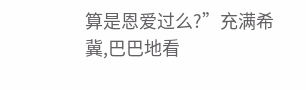算是恩爱过么?”充满希冀,巴巴地看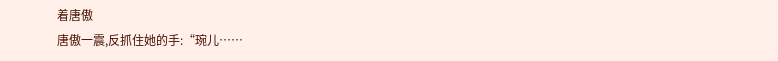着唐傲
唐傲一震,反抓住她的手:“琬儿……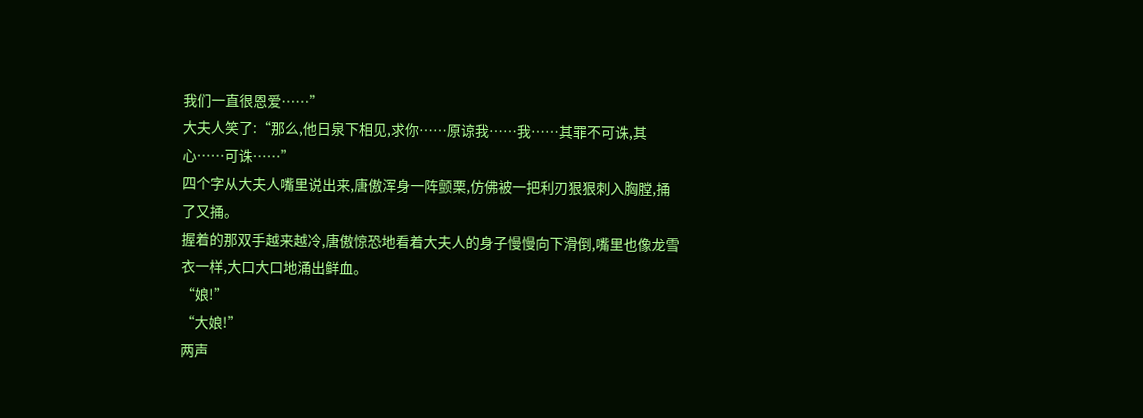我们一直很恩爱……”
大夫人笑了:“那么,他日泉下相见,求你……原谅我……我……其罪不可诛,其心……可诛……”
四个字从大夫人嘴里说出来,唐傲浑身一阵颤栗,仿佛被一把利刃狠狠刺入胸膛,捅了又捅。
握着的那双手越来越冷,唐傲惊恐地看着大夫人的身子慢慢向下滑倒,嘴里也像龙雪衣一样,大口大口地涌出鲜血。
“娘!”
“大娘!”
两声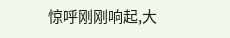惊呼刚刚响起,大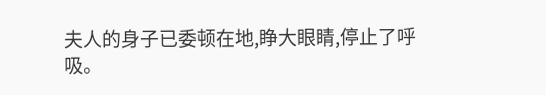夫人的身子已委顿在地,睁大眼睛,停止了呼吸。